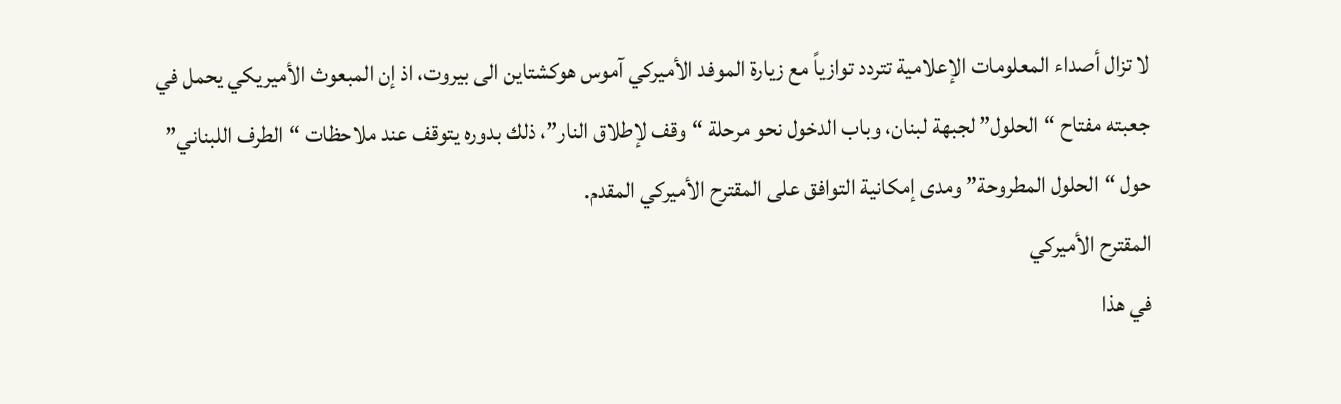لا تزال أصداء المعلومات الإعلامية تتردد توازياً مع زيارة الموفد الأميركي آموس هوكشتاين الى بيروت، اذ إن المبعوث الأميريكي يحمل في جعبته مفتاح “الحلول” لجبهة لبنان، وباب الدخول نحو مرحلة “وقف لإطلاق النار”، ذلك بدوره يتوقف عند ملاحظات “الطرف اللبناني” حول “الحلول المطروحة” ومدى إمكانية التوافق على المقترح الأميركي المقدم.
المقترح الأميركي
في هذا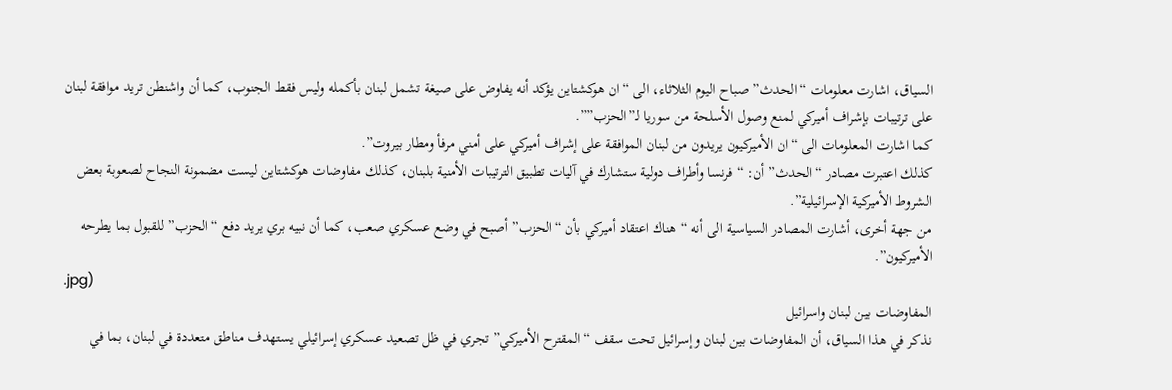السياق، اشارت معلومات “الحدث” صباح اليوم الثلاثاء، الى “ان هوكشتاين يؤكد أنه يفاوض على صيغة تشمل لبنان بأكمله وليس فقط الجنوب، كما أن واشنطن تريد موافقة لبنان على ترتيبات بإشراف أميركي لمنع وصول الأسلحة من سوريا لـ”الحزب””.
كما اشارت المعلومات الى “ان الأميركيون يريدون من لبنان الموافقة على إشراف أميركي على أمني مرفأ ومطار بيروت”.
كذلك اعتبرت مصادر “الحدث” أن: “فرنسا وأطراف دولية ستشارك في آليات تطبيق الترتيبات الأمنية بلبنان، كذلك مفاوضات هوكشتاين ليست مضمونة النجاح لصعوبة بعض الشروط الأميركية الإسرائيلية”.
من جهة أخرى، أشارت المصادر السياسية الى أنه “هناك اعتقاد أميركي بأن “الحزب” أصبح في وضع عسكري صعب، كما أن نبيه بري يريد دفع “الحزب” للقبول بما يطرحه الأميركيون”.
.jpg)
المفاوضات بين لبنان واسرائيل
نذكر في هذا السياق، أن المفاوضات بين لبنان وإسرائيل تحت سقف “المقترح الأميركي” تجري في ظل تصعيد عسكري إسرائيلي يستهدف مناطق متعددة في لبنان، بما في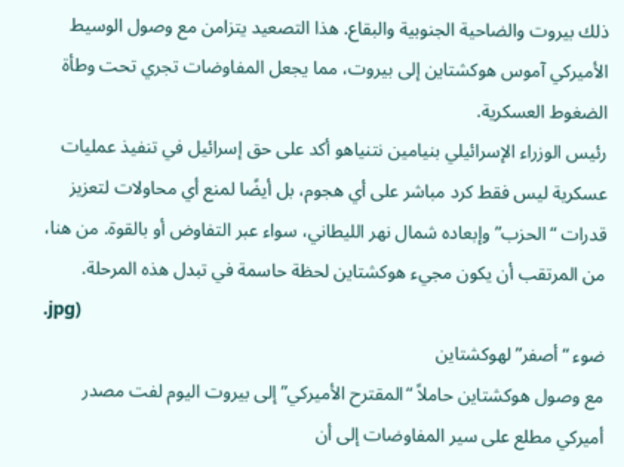ذلك بيروت والضاحية الجنوبية والبقاع. هذا التصعيد يتزامن مع وصول الوسيط الأميركي آموس هوكشتاين إلى بيروت، مما يجعل المفاوضات تجري تحت وطأة الضغوط العسكرية.
رئيس الوزراء الإسرائيلي بنيامين نتنياهو أكد على حق إسرائيل في تنفيذ عمليات عسكرية ليس فقط كرد مباشر على أي هجوم، بل أيضًا لمنع أي محاولات لتعزيز قدرات “الحزب” وإبعاده شمال نهر الليطاني، سواء عبر التفاوض أو بالقوة. من هنا، من المرتقب أن يكون مجيء هوكشتاين لحظة حاسمة في تبدل هذه المرحلة.
.jpg)
ضوء “أصفر” لهوكشتاين
مع وصول هوكشتاين حاملاً “المقترح الأميركي” إلى بيروت اليوم لفت مصدر أميركي مطلع على سير المفاوضات إلى أن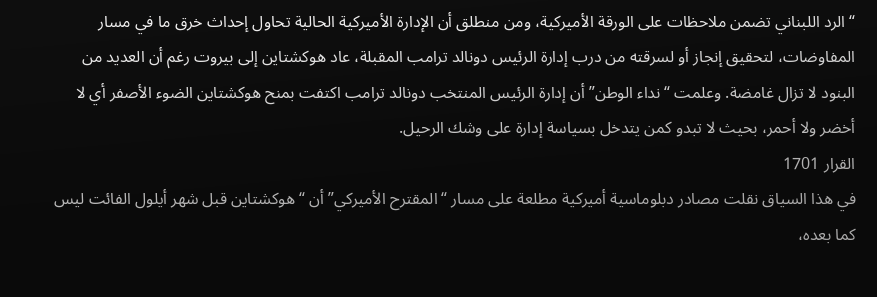“الرد اللبناني تضمن ملاحظات على الورقة الأميركية، ومن منطلق أن الإدارة الأميركية الحالية تحاول إحداث خرق ما في مسار المفاوضات، لتحقيق إنجاز أو لسرقته من درب إدارة الرئيس دونالد ترامب المقبلة، عاد هوكشتاين إلى بيروت رغم أن العديد من البنود لا تزال غامضة. وعلمت “نداء الوطن” أن إدارة الرئيس المنتخب دونالد ترامب اكتفت بمنح هوكشتاين الضوء الأصفر أي لا أخضر ولا أحمر، بحيث لا تبدو كمن يتدخل بسياسة إدارة على وشك الرحيل.
القرار 1701
في هذا السياق نقلت مصادر دبلوماسية أميركية مطلعة على مسار “المقترح الأميركي” أن “هوكشتاين قبل شهر أيلول الفائت ليس كما بعده،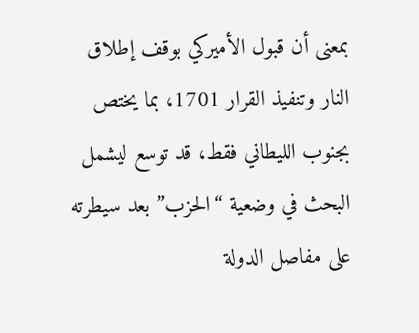بمعنى أن قبول الأميركي بوقف إطلاق النار وتنفيذ القرار 1701، بما يختص بجنوب الليطاني فقط، قد توسع ليشمل البحث في وضعية “الحزب” بعد سيطرته على مفاصل الدولة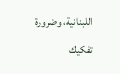اللبنانية، وضرورة تفكيك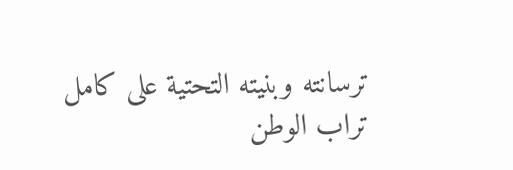ترسانته وبنيته التحتية على كامل تراب الوطن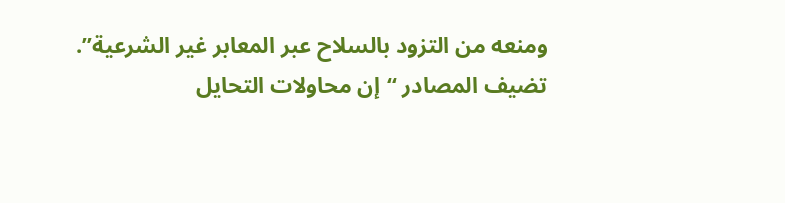ومنعه من التزود بالسلاح عبر المعابر غير الشرعية”. تضيف المصادر “إن محاولات التحايل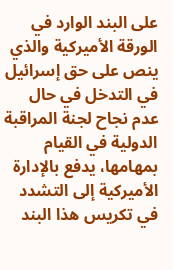على البند الوارد في الورقة الأميركية والذي ينص على حق إسرائيل في التدخل في حال عدم نجاح لجنة المراقبة الدولية في القيام بمهامها، يدفع بالإدارة الأميركية إلى التشدد في تكريس هذا البند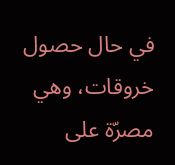في حال حصول خروقات، وهي مصرّة على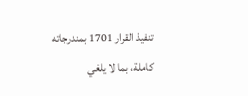تنفيذ القرار 1701 بمندرجاته كاملة، بما لا يلغي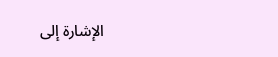الإشارة إلى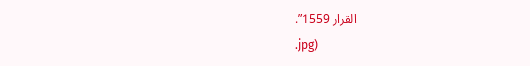القرار 1559”.
.jpg)